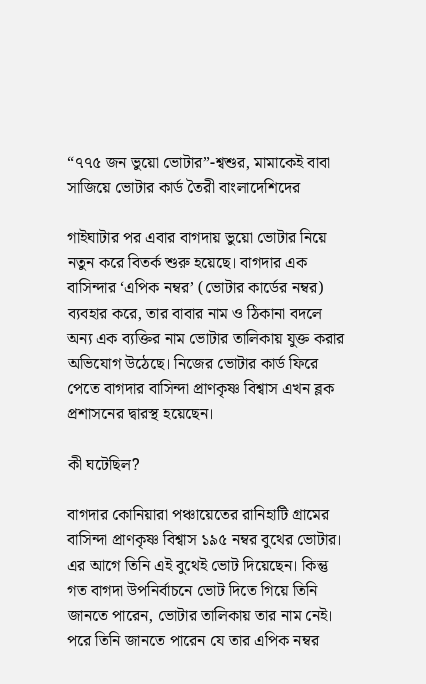“৭৭৫ জন ভুয়ো ভোটার”-শ্বশুর, মামাকেই বাবা সাজিয়ে ভোটার কার্ড তৈরী বাংলাদেশিদের

গাইঘাটার পর এবার বাগদায় ভুয়ো ভোটার নিয়ে নতুন করে বিতর্ক শুরু হয়েছে। বাগদার এক বাসিন্দার ‘এপিক নম্বর’ (ভোটার কার্ডের নম্বর) ব্যবহার করে, তার বাবার নাম ও ঠিকানা বদলে অন্য এক ব্যক্তির নাম ভোটার তালিকায় যুক্ত করার অভিযোগ উঠেছে। নিজের ভোটার কার্ড ফিরে পেতে বাগদার বাসিন্দা প্রাণকৃষ্ণ বিশ্বাস এখন ব্লক প্রশাসনের দ্বারস্থ হয়েছেন।

কী ঘটেছিল?

বাগদার কোনিয়ারা পঞ্চায়েতের রানিহাটি গ্রামের বাসিন্দা প্রাণকৃষ্ণ বিশ্বাস ১৯৫ নম্বর বুথের ভোটার। এর আগে তিনি এই বুথেই ভোট দিয়েছেন। কিন্তু গত বাগদা উপনির্বাচনে ভোট দিতে গিয়ে তিনি জানতে পারেন, ভোটার তালিকায় তার নাম নেই। পরে তিনি জানতে পারেন যে তার এপিক নম্বর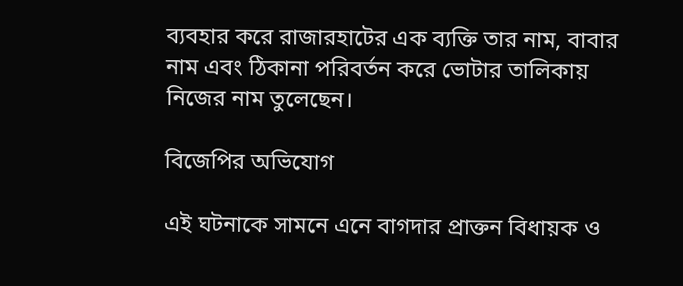ব্যবহার করে রাজারহাটের এক ব্যক্তি তার নাম, বাবার নাম এবং ঠিকানা পরিবর্তন করে ভোটার তালিকায় নিজের নাম তুলেছেন।

বিজেপির অভিযোগ

এই ঘটনাকে সামনে এনে বাগদার প্রাক্তন বিধায়ক ও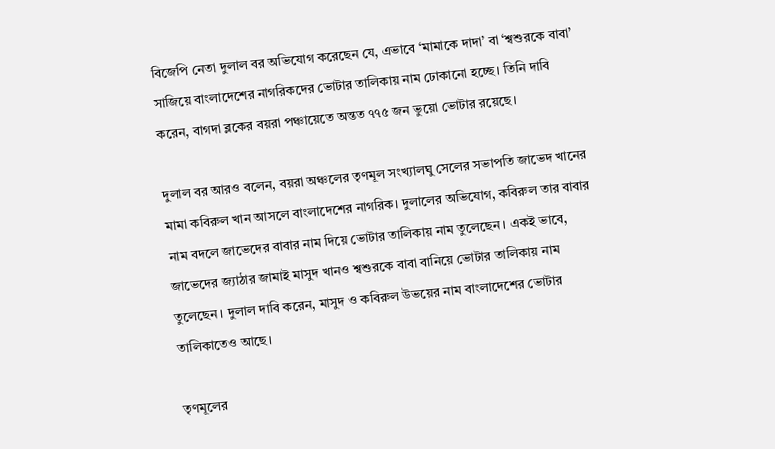বিজেপি নেতা দুলাল বর অভিযোগ করেছেন যে, এভাবে ‘মামাকে দাদা’ বা ‘শ্বশুরকে বাবা’ সাজিয়ে বাংলাদেশের নাগরিকদের ভোটার তালিকায় নাম ঢোকানো হচ্ছে। তিনি দাবি করেন, বাগদা ব্লকের বয়রা পঞ্চায়েতে অন্তত ৭৭৫ জন ভুয়ো ভোটার রয়েছে।

দুলাল বর আরও বলেন, বয়রা অঞ্চলের তৃণমূল সংখ্যালঘু সেলের সভাপতি জাভেদ খানের মামা কবিরুল খান আসলে বাংলাদেশের নাগরিক। দুলালের অভিযোগ, কবিরুল তার বাবার নাম বদলে জাভেদের বাবার নাম দিয়ে ভোটার তালিকায় নাম তুলেছেন। একই ভাবে, জাভেদের জ্যাঠার জামাই মাসুদ খানও শ্বশুরকে বাবা বানিয়ে ভোটার তালিকায় নাম তুলেছেন। দুলাল দাবি করেন, মাসুদ ও কবিরুল উভয়ের নাম বাংলাদেশের ভোটার তালিকাতেও আছে।

তৃণমূলের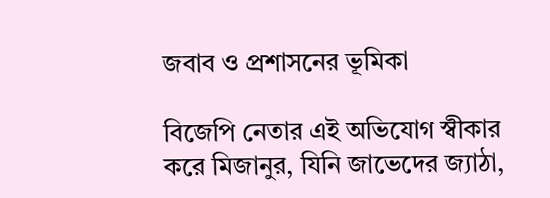জবাব ও প্রশাসনের ভূমিকা

বিজেপি নেতার এই অভিযোগ স্বীকার করে মিজানুর, যিনি জাভেদের জ্যাঠা,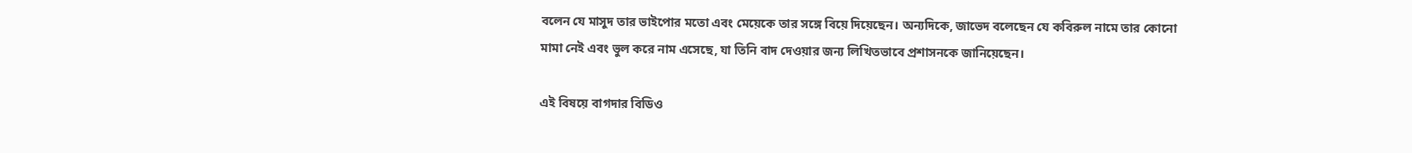বলেন যে মাসুদ তার ভাইপোর মতো এবং মেয়েকে তার সঙ্গে বিয়ে দিয়েছেন। অন্যদিকে, জাভেদ বলেছেন যে কবিরুল নামে তার কোনো মামা নেই এবং ভুল করে নাম এসেছে, যা তিনি বাদ দেওয়ার জন্য লিখিতভাবে প্রশাসনকে জানিয়েছেন।

এই বিষয়ে বাগদার বিডিও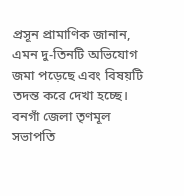প্রসূন প্রামাণিক জানান, এমন দু-তিনটি অভিযোগ জমা পড়েছে এবং বিষয়টি তদন্ত করে দেখা হচ্ছে। বনগাঁ জেলা তৃণমূল সভাপতি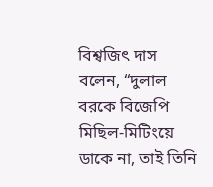বিশ্বজিৎ দাস বলেন, “দুলাল বরকে বিজেপি মিছিল-মিটিংয়ে ডাকে না, তাই তিনি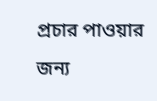প্রচার পাওয়ার জন্য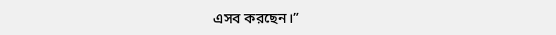এসব করছেন।”